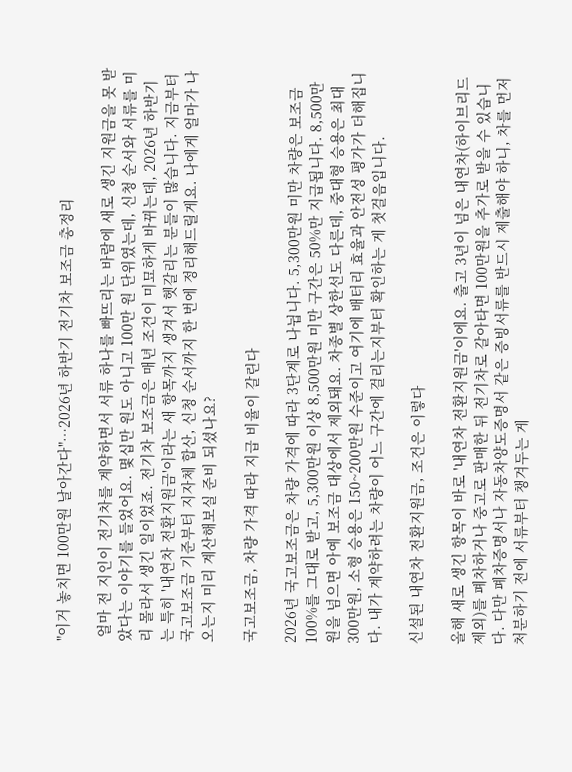"이거 놓치면 100만원 날아간다"…2026년 하반기 전기차 보조금 총정리

 얼마 전 지인이 전기차를 계약하면서 서류 하나를 빠뜨리는 바람에 새로 생긴 지원금을 못 받았다는 이야기를 들었어요. 몇십만 원도 아니고 100만 원 단위였는데, 신청 순서와 서류를 미리 몰라서 생긴 일이었죠. 전기차 보조금은 매년 조건이 미묘하게 바뀌는데, 2026년 하반기는 특히 '내연차 전환지원금'이라는 새 항목까지 생겨서 헷갈리는 분들이 많습니다. 지금부터 국고보조금 기준부터 지자체 합산, 신청 순서까지 한 번에 정리해드릴게요. 나에게 얼마가 나오는지 미리 계산해보실 준비 되셨나요?

국고보조금, 차량 가격 따라 지급 비율이 갈린다

2026년 국고보조금은 차량 가격에 따라 3단계로 나뉩니다. 5,300만원 미만 차량은 보조금 100%를 그대로 받고, 5,300만원 이상 8,500만원 미만 구간은 50%만 지급됩니다. 8,500만원을 넘으면 아예 보조금 대상에서 제외돼요. 차종별 상한선도 다른데, 중대형 승용은 최대 300만원, 소형 승용은 150~200만원 수준이고 여기에 배터리 효율과 안전성 평가가 더해집니다. 내가 계약하려는 차량이 어느 구간에 걸리는지부터 확인하는 게 첫걸음입니다.

신설된 내연차 전환지원금, 조건은 이렇다

올해 새로 생긴 항목이 바로 '내연차 전환지원금'이에요. 출고 3년이 넘은 내연차(하이브리드 제외)를 폐차하거나 중고로 판매한 뒤 전기차로 갈아타면 100만원을 추가로 받을 수 있습니다. 다만 폐차증명서나 자동차양도증명서 같은 증빙서류를 반드시 제출해야 하니, 차를 먼저 처분하기 전에 서류부터 챙겨두는 게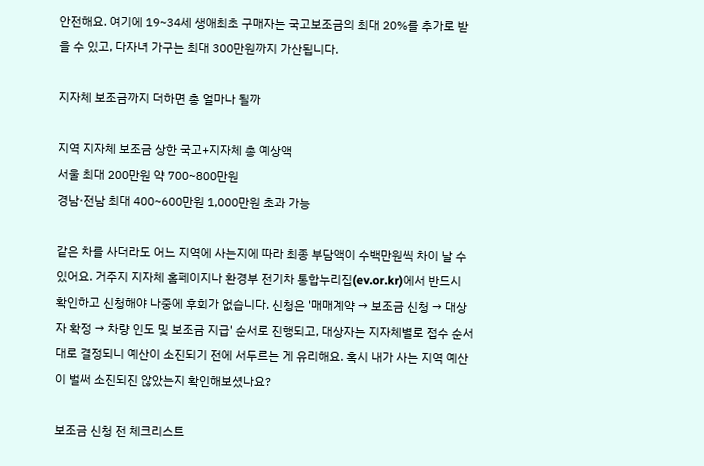안전해요. 여기에 19~34세 생애최초 구매자는 국고보조금의 최대 20%를 추가로 받을 수 있고, 다자녀 가구는 최대 300만원까지 가산됩니다.

지자체 보조금까지 더하면 총 얼마나 될까

지역 지자체 보조금 상한 국고+지자체 총 예상액
서울 최대 200만원 약 700~800만원
경남·전남 최대 400~600만원 1,000만원 초과 가능

같은 차를 사더라도 어느 지역에 사는지에 따라 최종 부담액이 수백만원씩 차이 날 수 있어요. 거주지 지자체 홈페이지나 환경부 전기차 통합누리집(ev.or.kr)에서 반드시 확인하고 신청해야 나중에 후회가 없습니다. 신청은 '매매계약 → 보조금 신청 → 대상자 확정 → 차량 인도 및 보조금 지급' 순서로 진행되고, 대상자는 지자체별로 접수 순서대로 결정되니 예산이 소진되기 전에 서두르는 게 유리해요. 혹시 내가 사는 지역 예산이 벌써 소진되진 않았는지 확인해보셨나요?

보조금 신청 전 체크리스트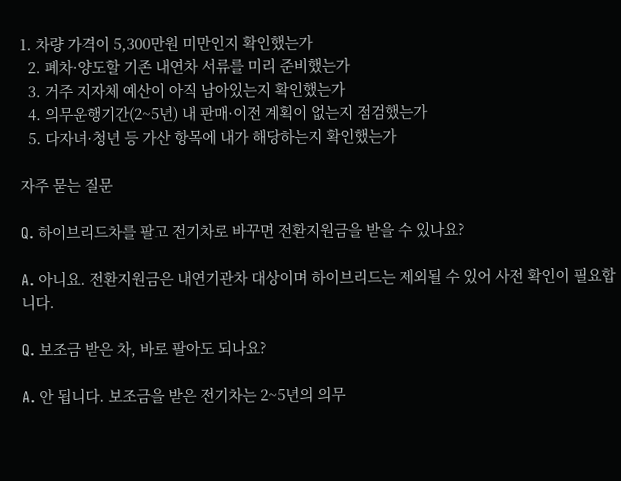1. 차량 가격이 5,300만원 미만인지 확인했는가
  2. 폐차·양도할 기존 내연차 서류를 미리 준비했는가
  3. 거주 지자체 예산이 아직 남아있는지 확인했는가
  4. 의무운행기간(2~5년) 내 판매·이전 계획이 없는지 점검했는가
  5. 다자녀·청년 등 가산 항목에 내가 해당하는지 확인했는가

자주 묻는 질문

Q. 하이브리드차를 팔고 전기차로 바꾸면 전환지원금을 받을 수 있나요?

A. 아니요. 전환지원금은 내연기관차 대상이며 하이브리드는 제외될 수 있어 사전 확인이 필요합니다.

Q. 보조금 받은 차, 바로 팔아도 되나요?

A. 안 됩니다. 보조금을 받은 전기차는 2~5년의 의무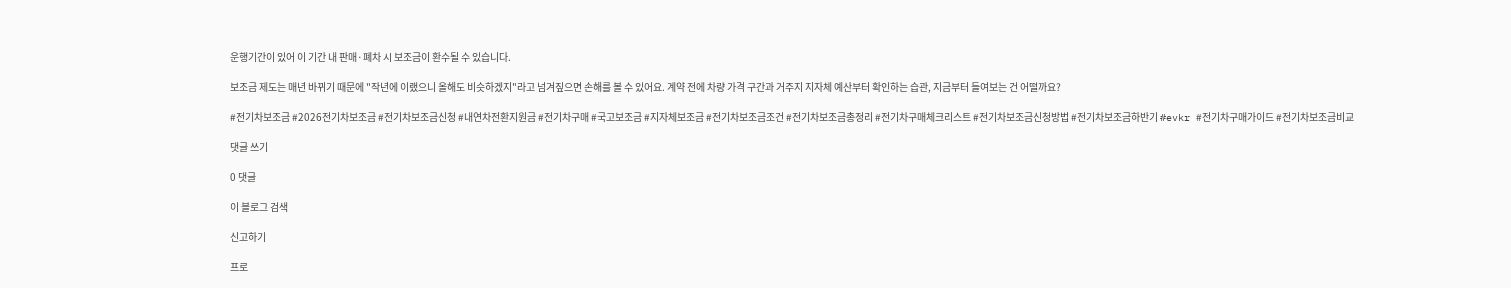운행기간이 있어 이 기간 내 판매·폐차 시 보조금이 환수될 수 있습니다.

보조금 제도는 매년 바뀌기 때문에 "작년에 이랬으니 올해도 비슷하겠지"라고 넘겨짚으면 손해를 볼 수 있어요. 계약 전에 차량 가격 구간과 거주지 지자체 예산부터 확인하는 습관, 지금부터 들여보는 건 어떨까요?

#전기차보조금 #2026전기차보조금 #전기차보조금신청 #내연차전환지원금 #전기차구매 #국고보조금 #지자체보조금 #전기차보조금조건 #전기차보조금총정리 #전기차구매체크리스트 #전기차보조금신청방법 #전기차보조금하반기 #evkr #전기차구매가이드 #전기차보조금비교

댓글 쓰기

0 댓글

이 블로그 검색

신고하기

프로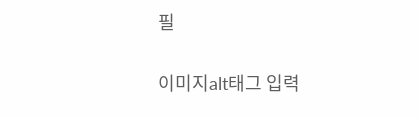필

이미지alt태그 입력